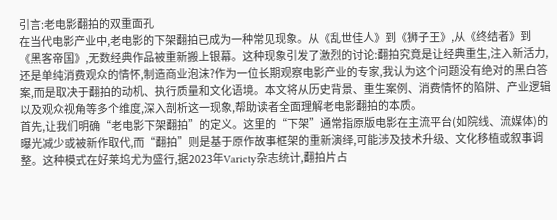引言:老电影翻拍的双重面孔
在当代电影产业中,老电影的下架翻拍已成为一种常见现象。从《乱世佳人》到《狮子王》,从《终结者》到《黑客帝国》,无数经典作品被重新搬上银幕。这种现象引发了激烈的讨论:翻拍究竟是让经典重生,注入新活力,还是单纯消费观众的情怀,制造商业泡沫?作为一位长期观察电影产业的专家,我认为这个问题没有绝对的黑白答案,而是取决于翻拍的动机、执行质量和文化语境。本文将从历史背景、重生案例、消费情怀的陷阱、产业逻辑以及观众视角等多个维度,深入剖析这一现象,帮助读者全面理解老电影翻拍的本质。
首先,让我们明确“老电影下架翻拍”的定义。这里的“下架”通常指原版电影在主流平台(如院线、流媒体)的曝光减少或被新作取代,而“翻拍”则是基于原作故事框架的重新演绎,可能涉及技术升级、文化移植或叙事调整。这种模式在好莱坞尤为盛行,据2023年Variety杂志统计,翻拍片占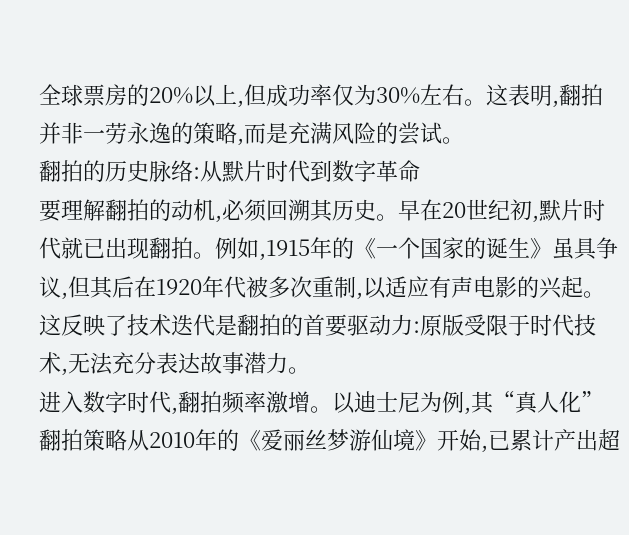全球票房的20%以上,但成功率仅为30%左右。这表明,翻拍并非一劳永逸的策略,而是充满风险的尝试。
翻拍的历史脉络:从默片时代到数字革命
要理解翻拍的动机,必须回溯其历史。早在20世纪初,默片时代就已出现翻拍。例如,1915年的《一个国家的诞生》虽具争议,但其后在1920年代被多次重制,以适应有声电影的兴起。这反映了技术迭代是翻拍的首要驱动力:原版受限于时代技术,无法充分表达故事潜力。
进入数字时代,翻拍频率激增。以迪士尼为例,其“真人化”翻拍策略从2010年的《爱丽丝梦游仙境》开始,已累计产出超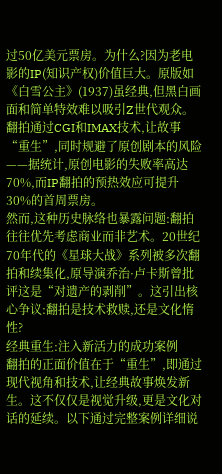过50亿美元票房。为什么?因为老电影的IP(知识产权)价值巨大。原版如《白雪公主》(1937)虽经典,但黑白画面和简单特效难以吸引Z世代观众。翻拍通过CGI和IMAX技术,让故事“重生”,同时规避了原创剧本的风险——据统计,原创电影的失败率高达70%,而IP翻拍的预热效应可提升30%的首周票房。
然而,这种历史脉络也暴露问题:翻拍往往优先考虑商业而非艺术。20世纪70年代的《星球大战》系列被多次翻拍和续集化,原导演乔治·卢卡斯曾批评这是“对遗产的剥削”。这引出核心争议:翻拍是技术救赎,还是文化惰性?
经典重生:注入新活力的成功案例
翻拍的正面价值在于“重生”,即通过现代视角和技术,让经典故事焕发新生。这不仅仅是视觉升级,更是文化对话的延续。以下通过完整案例详细说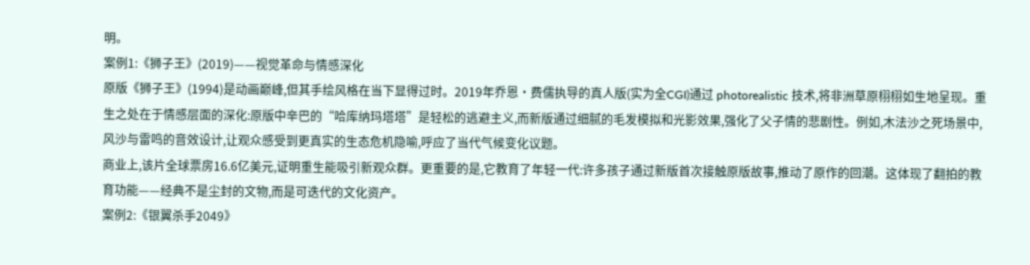明。
案例1:《狮子王》(2019)——视觉革命与情感深化
原版《狮子王》(1994)是动画巅峰,但其手绘风格在当下显得过时。2019年乔恩·费儒执导的真人版(实为全CGI)通过 photorealistic 技术,将非洲草原栩栩如生地呈现。重生之处在于情感层面的深化:原版中辛巴的“哈库纳玛塔塔”是轻松的逃避主义,而新版通过细腻的毛发模拟和光影效果,强化了父子情的悲剧性。例如,木法沙之死场景中,风沙与雷鸣的音效设计,让观众感受到更真实的生态危机隐喻,呼应了当代气候变化议题。
商业上,该片全球票房16.6亿美元,证明重生能吸引新观众群。更重要的是,它教育了年轻一代:许多孩子通过新版首次接触原版故事,推动了原作的回潮。这体现了翻拍的教育功能——经典不是尘封的文物,而是可迭代的文化资产。
案例2:《银翼杀手2049》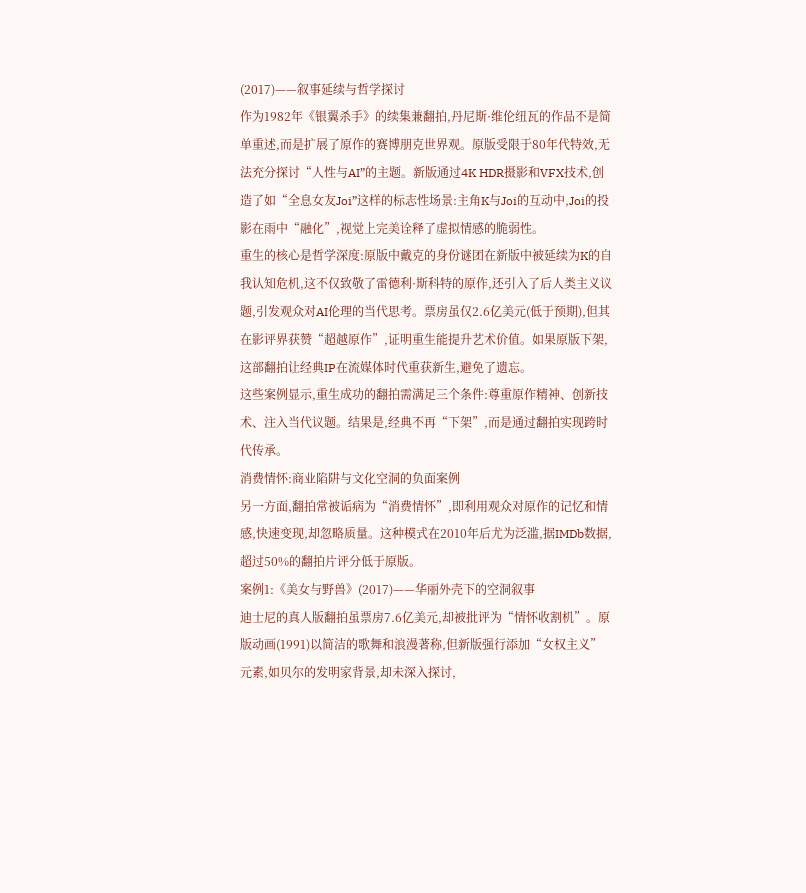(2017)——叙事延续与哲学探讨
作为1982年《银翼杀手》的续集兼翻拍,丹尼斯·维伦纽瓦的作品不是简单重述,而是扩展了原作的赛博朋克世界观。原版受限于80年代特效,无法充分探讨“人性与AI”的主题。新版通过4K HDR摄影和VFX技术,创造了如“全息女友Joi”这样的标志性场景:主角K与Joi的互动中,Joi的投影在雨中“融化”,视觉上完美诠释了虚拟情感的脆弱性。
重生的核心是哲学深度:原版中戴克的身份谜团在新版中被延续为K的自我认知危机,这不仅致敬了雷德利·斯科特的原作,还引入了后人类主义议题,引发观众对AI伦理的当代思考。票房虽仅2.6亿美元(低于预期),但其在影评界获赞“超越原作”,证明重生能提升艺术价值。如果原版下架,这部翻拍让经典IP在流媒体时代重获新生,避免了遗忘。
这些案例显示,重生成功的翻拍需满足三个条件:尊重原作精神、创新技术、注入当代议题。结果是,经典不再“下架”,而是通过翻拍实现跨时代传承。
消费情怀:商业陷阱与文化空洞的负面案例
另一方面,翻拍常被诟病为“消费情怀”,即利用观众对原作的记忆和情感,快速变现,却忽略质量。这种模式在2010年后尤为泛滥,据IMDb数据,超过50%的翻拍片评分低于原版。
案例1:《美女与野兽》(2017)——华丽外壳下的空洞叙事
迪士尼的真人版翻拍虽票房7.6亿美元,却被批评为“情怀收割机”。原版动画(1991)以简洁的歌舞和浪漫著称,但新版强行添加“女权主义”元素,如贝尔的发明家背景,却未深入探讨,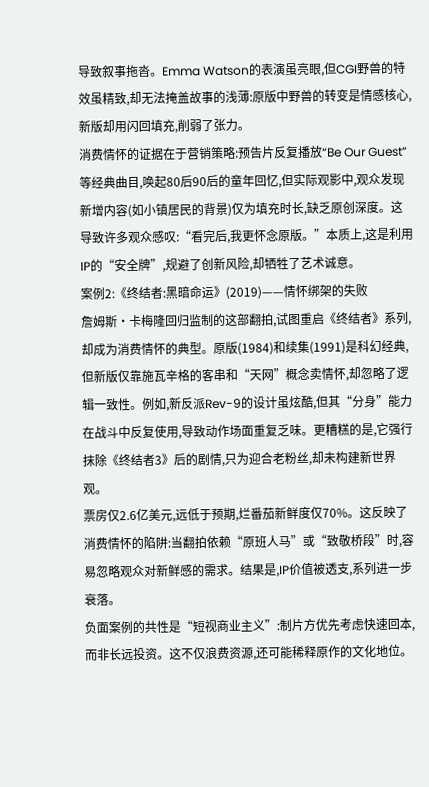导致叙事拖沓。Emma Watson的表演虽亮眼,但CGI野兽的特效虽精致,却无法掩盖故事的浅薄:原版中野兽的转变是情感核心,新版却用闪回填充,削弱了张力。
消费情怀的证据在于营销策略:预告片反复播放“Be Our Guest”等经典曲目,唤起80后90后的童年回忆,但实际观影中,观众发现新增内容(如小镇居民的背景)仅为填充时长,缺乏原创深度。这导致许多观众感叹:“看完后,我更怀念原版。”本质上,这是利用IP的“安全牌”,规避了创新风险,却牺牲了艺术诚意。
案例2:《终结者:黑暗命运》(2019)——情怀绑架的失败
詹姆斯·卡梅隆回归监制的这部翻拍,试图重启《终结者》系列,却成为消费情怀的典型。原版(1984)和续集(1991)是科幻经典,但新版仅靠施瓦辛格的客串和“天网”概念卖情怀,却忽略了逻辑一致性。例如,新反派Rev-9的设计虽炫酷,但其“分身”能力在战斗中反复使用,导致动作场面重复乏味。更糟糕的是,它强行抹除《终结者3》后的剧情,只为迎合老粉丝,却未构建新世界观。
票房仅2.6亿美元,远低于预期,烂番茄新鲜度仅70%。这反映了消费情怀的陷阱:当翻拍依赖“原班人马”或“致敬桥段”时,容易忽略观众对新鲜感的需求。结果是,IP价值被透支,系列进一步衰落。
负面案例的共性是“短视商业主义”:制片方优先考虑快速回本,而非长远投资。这不仅浪费资源,还可能稀释原作的文化地位。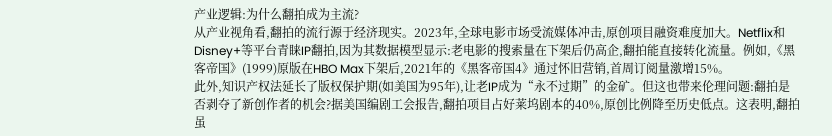产业逻辑:为什么翻拍成为主流?
从产业视角看,翻拍的流行源于经济现实。2023年,全球电影市场受流媒体冲击,原创项目融资难度加大。Netflix和Disney+等平台青睐IP翻拍,因为其数据模型显示:老电影的搜索量在下架后仍高企,翻拍能直接转化流量。例如,《黑客帝国》(1999)原版在HBO Max下架后,2021年的《黑客帝国4》通过怀旧营销,首周订阅量激增15%。
此外,知识产权法延长了版权保护期(如美国为95年),让老IP成为“永不过期”的金矿。但这也带来伦理问题:翻拍是否剥夺了新创作者的机会?据美国编剧工会报告,翻拍项目占好莱坞剧本的40%,原创比例降至历史低点。这表明,翻拍虽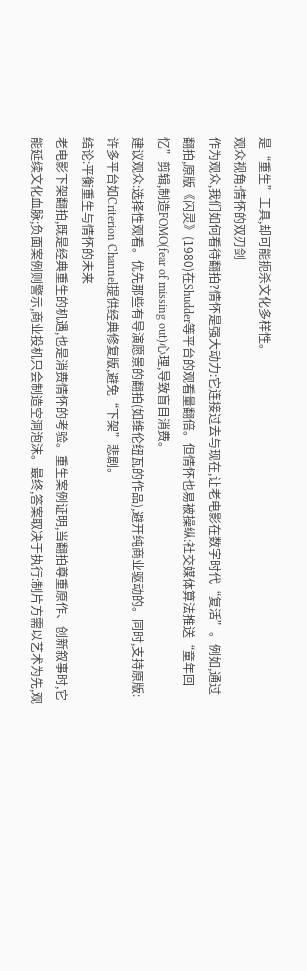是“重生”工具,却可能扼杀文化多样性。
观众视角:情怀的双刃剑
作为观众,我们如何看待翻拍?情怀是强大动力:它连接过去与现在,让老电影在数字时代“复活”。例如,通过翻拍,原版《闪灵》(1980)在Shudder等平台的观看量翻倍。但情怀也易被操纵:社交媒体算法推送“童年回忆”剪辑,制造FOMO(fear of missing out)心理,导致盲目消费。
建议观众:选择性观看。优先那些有导演愿景的翻拍(如维伦纽瓦的作品),避开纯商业驱动的。同时,支持原版:许多平台如Criterion Channel提供经典修复版,避免“下架”悲剧。
结论:平衡重生与情怀的未来
老电影下架翻拍,既是经典重生的机遇,也是消费情怀的考验。重生案例证明,当翻拍尊重原作、创新叙事时,它能延续文化血脉;负面案例则警示,商业投机只会制造空洞泡沫。最终,答案取决于执行:制片方需以艺术为先,观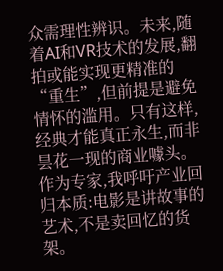众需理性辨识。未来,随着AI和VR技术的发展,翻拍或能实现更精准的“重生”,但前提是避免情怀的滥用。只有这样,经典才能真正永生,而非昙花一现的商业噱头。作为专家,我呼吁产业回归本质:电影是讲故事的艺术,不是卖回忆的货架。